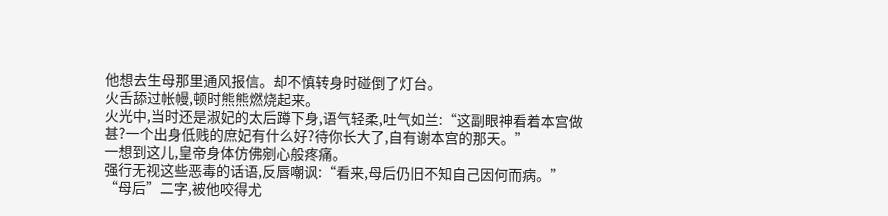他想去生母那里通风报信。却不慎转身时碰倒了灯台。
火舌舔过帐幔,顿时熊熊燃烧起来。
火光中,当时还是淑妃的太后蹲下身,语气轻柔,吐气如兰:“这副眼神看着本宫做甚?一个出身低贱的庶妃有什么好?待你长大了,自有谢本宫的那天。”
一想到这儿,皇帝身体仿佛剜心般疼痛。
强行无视这些恶毒的话语,反唇嘲讽:“看来,母后仍旧不知自己因何而病。”
“母后”二字,被他咬得尤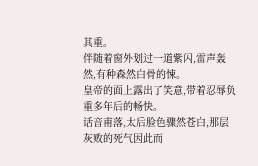其重。
伴随着窗外划过一道紫闪,雷声轰然,有种森然白骨的悚。
皇帝的面上露出了笑意,带着忍辱负重多年后的畅快。
话音甫落,太后脸色骤然苍白,那层灰败的死气因此而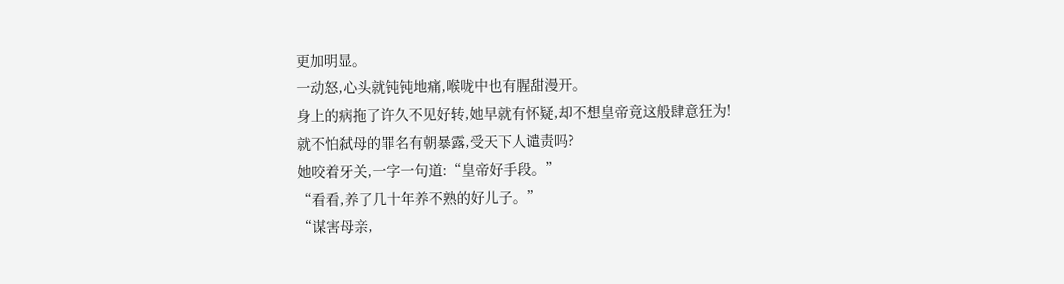更加明显。
一动怒,心头就钝钝地痛,喉咙中也有腥甜漫开。
身上的病拖了许久不见好转,她早就有怀疑,却不想皇帝竟这般肆意狂为!
就不怕弑母的罪名有朝暴露,受天下人谴责吗?
她咬着牙关,一字一句道:“皇帝好手段。”
“看看,养了几十年养不熟的好儿子。”
“谋害母亲,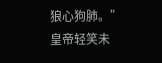狼心狗肺。”
皇帝轻笑未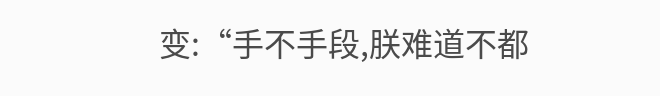变:“手不手段,朕难道不都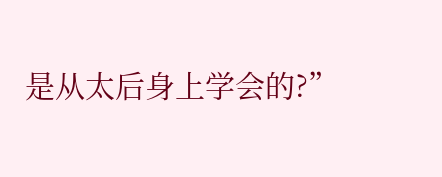是从太后身上学会的?”